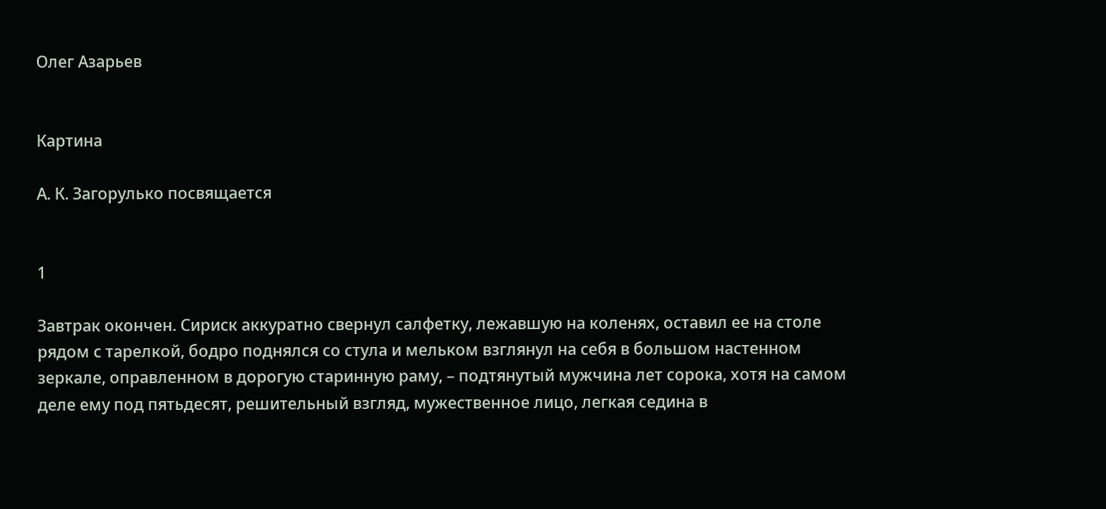Олег Азарьев


Картина

А. К. Загорулько посвящается


1

Завтрак окончен. Сириск аккуратно свернул салфетку, лежавшую на коленях, оставил ее на столе рядом с тарелкой, бодро поднялся со стула и мельком взглянул на себя в большом настенном зеркале, оправленном в дорогую старинную раму, – подтянутый мужчина лет сорока, хотя на самом деле ему под пятьдесят, решительный взгляд, мужественное лицо, легкая седина в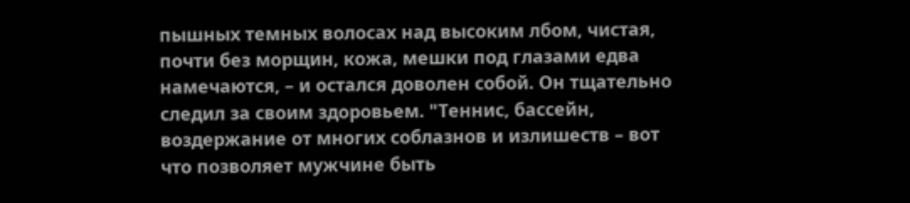пышных темных волосах над высоким лбом, чистая, почти без морщин, кожа, мешки под глазами едва намечаются, – и остался доволен собой. Он тщательно следил за своим здоровьем. "Теннис, бассейн, воздержание от многих соблазнов и излишеств – вот что позволяет мужчине быть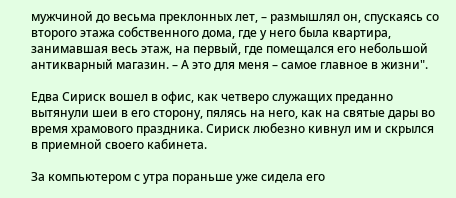мужчиной до весьма преклонных лет, – размышлял он, спускаясь со второго этажа собственного дома, где у него была квартира, занимавшая весь этаж, на первый, где помещался его небольшой антикварный магазин. – А это для меня – самое главное в жизни".

Едва Сириск вошел в офис, как четверо служащих преданно вытянули шеи в его сторону, пялясь на него, как на святые дары во время храмового праздника. Сириск любезно кивнул им и скрылся в приемной своего кабинета.

За компьютером с утра пораньше уже сидела его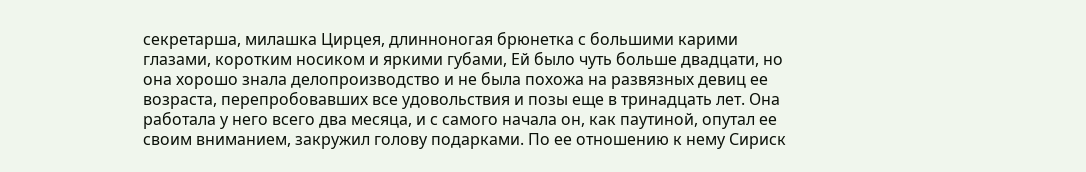секретарша, милашка Цирцея, длинноногая брюнетка с большими карими глазами, коротким носиком и яркими губами, Ей было чуть больше двадцати, но она хорошо знала делопроизводство и не была похожа на развязных девиц ее возраста, перепробовавших все удовольствия и позы еще в тринадцать лет. Она работала у него всего два месяца, и с самого начала он, как паутиной, опутал ее своим вниманием, закружил голову подарками. По ее отношению к нему Сириск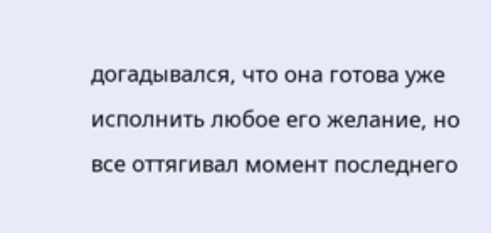догадывался, что она готова уже исполнить любое его желание, но все оттягивал момент последнего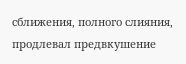сближения, полного слияния, продлевал предвкушение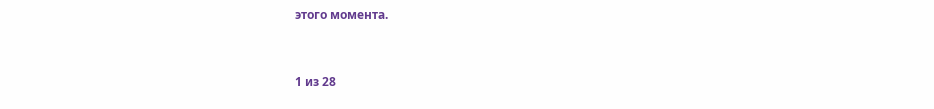этого момента.



1 из 28